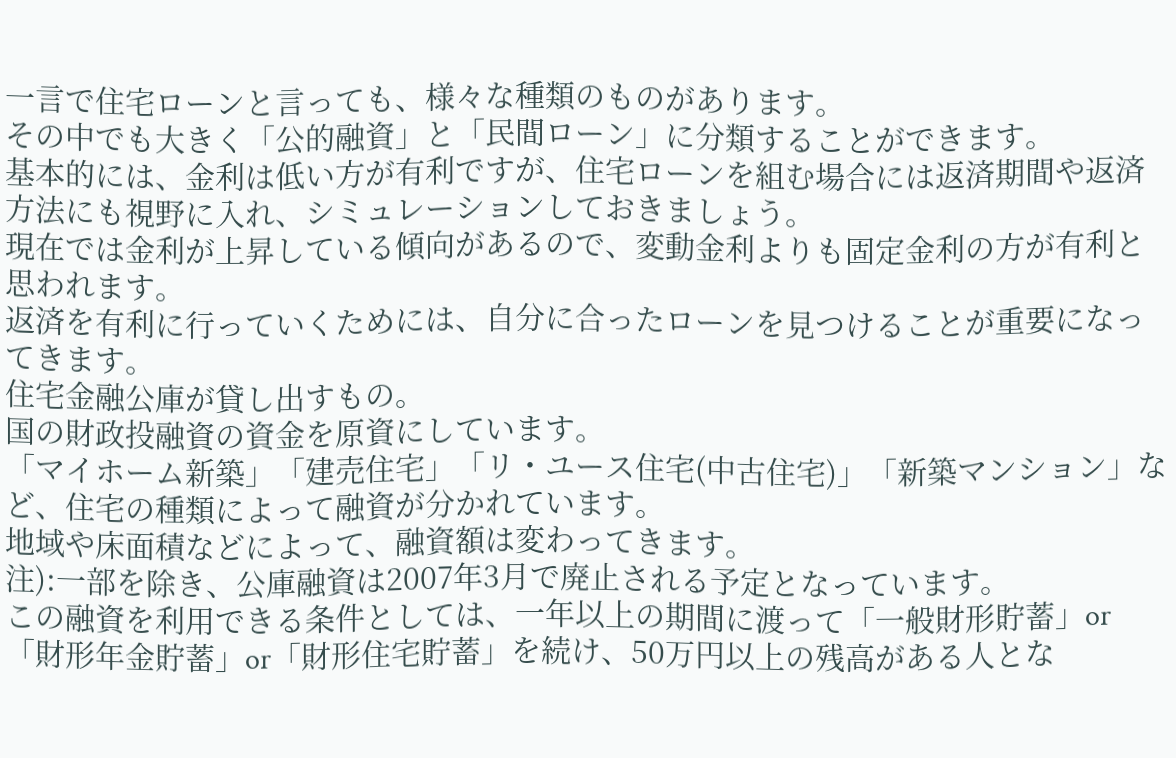一言で住宅ローンと言っても、様々な種類のものがあります。
その中でも大きく「公的融資」と「民間ローン」に分類することができます。
基本的には、金利は低い方が有利ですが、住宅ローンを組む場合には返済期間や返済方法にも視野に入れ、シミュレーションしておきましょう。
現在では金利が上昇している傾向があるので、変動金利よりも固定金利の方が有利と思われます。
返済を有利に行っていくためには、自分に合ったローンを見つけることが重要になってきます。
住宅金融公庫が貸し出すもの。
国の財政投融資の資金を原資にしています。
「マイホーム新築」「建売住宅」「リ・ユース住宅(中古住宅)」「新築マンション」など、住宅の種類によって融資が分かれています。
地域や床面積などによって、融資額は変わってきます。
注):一部を除き、公庫融資は2007年3月で廃止される予定となっています。
この融資を利用できる条件としては、一年以上の期間に渡って「一般財形貯蓄」or「財形年金貯蓄」or「財形住宅貯蓄」を続け、50万円以上の残高がある人とな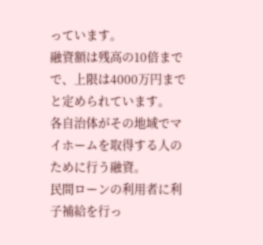っています。
融資額は残高の10倍までで、上限は4000万円までと定められています。
各自治体がその地域でマイホームを取得する人のために行う融資。
民間ローンの利用者に利子補給を行っ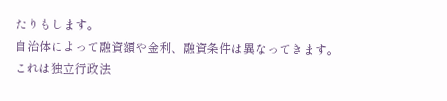たりもします。
自治体によって融資額や金利、融資条件は異なってきます。
これは独立行政法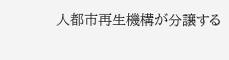人都市再生機構が分譲する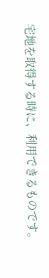宅地を取得する時に、利用できるものです。